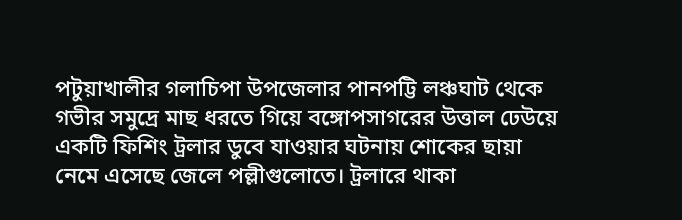পটুয়াখালীর গলাচিপা উপজেলার পানপট্টি লঞ্চঘাট থেকে গভীর সমুদ্রে মাছ ধরতে গিয়ে বঙ্গোপসাগরের উত্তাল ঢেউয়ে একটি ফিশিং ট্রলার ডুবে যাওয়ার ঘটনায় শোকের ছায়া নেমে এসেছে জেলে পল্লীগুলোতে। ট্রলারে থাকা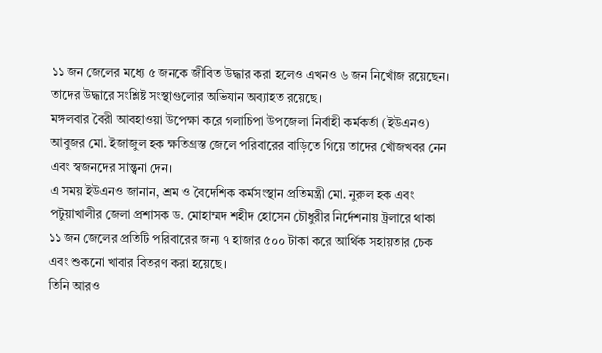১১ জন জেলের মধ্যে ৫ জনকে জীবিত উদ্ধার করা হলেও এখনও ৬ জন নিখোঁজ রয়েছেন। তাদের উদ্ধারে সংশ্লিষ্ট সংস্থাগুলোর অভিযান অব্যাহত রয়েছে।
মঙ্গলবার বৈরী আবহাওয়া উপেক্ষা করে গলাচিপা উপজেলা নির্বাহী কর্মকর্তা (ইউএনও) আবুজর মো. ইজাজুল হক ক্ষতিগ্রস্ত জেলে পরিবারের বাড়িতে গিয়ে তাদের খোঁজখবর নেন এবং স্বজনদের সান্ত্বনা দেন।
এ সময় ইউএনও জানান, শ্রম ও বৈদেশিক কর্মসংস্থান প্রতিমন্ত্রী মো. নুরুল হক এবং পটুয়াখালীর জেলা প্রশাসক ড. মোহাম্মদ শহীদ হোসেন চৌধুরীর নির্দেশনায় ট্রলারে থাকা ১১ জন জেলের প্রতিটি পরিবারের জন্য ৭ হাজার ৫০০ টাকা করে আর্থিক সহায়তার চেক এবং শুকনো খাবার বিতরণ করা হয়েছে।
তিনি আরও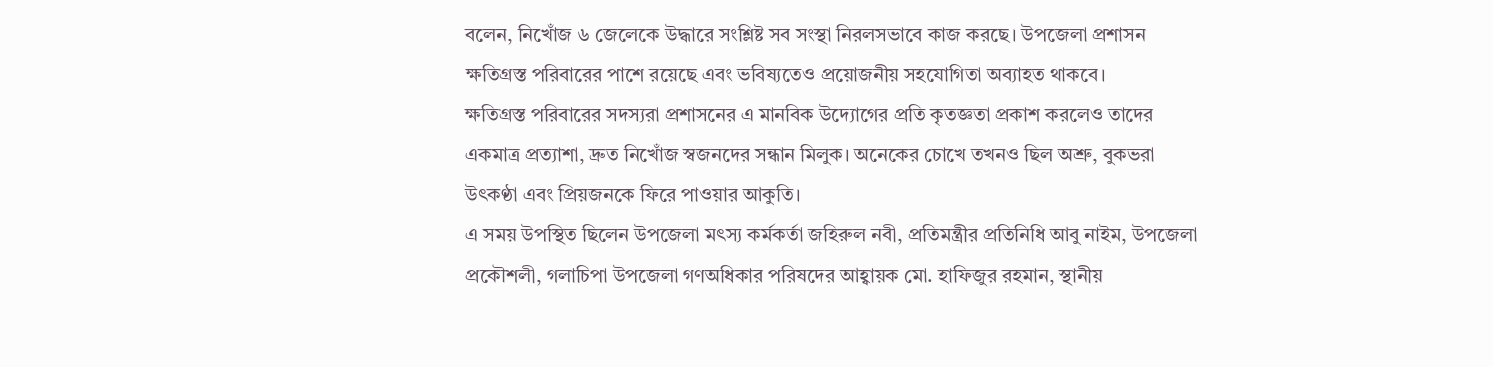বলেন, নিখোঁজ ৬ জেলেকে উদ্ধারে সংশ্লিষ্ট সব সংস্থা নিরলসভাবে কাজ করছে। উপজেলা প্রশাসন ক্ষতিগ্রস্ত পরিবারের পাশে রয়েছে এবং ভবিষ্যতেও প্রয়োজনীয় সহযোগিতা অব্যাহত থাকবে।
ক্ষতিগ্রস্ত পরিবারের সদস্যরা প্রশাসনের এ মানবিক উদ্যোগের প্রতি কৃতজ্ঞতা প্রকাশ করলেও তাদের একমাত্র প্রত্যাশা, দ্রুত নিখোঁজ স্বজনদের সন্ধান মিলুক। অনেকের চোখে তখনও ছিল অশ্রু, বুকভরা উৎকণ্ঠা এবং প্রিয়জনকে ফিরে পাওয়ার আকুতি।
এ সময় উপস্থিত ছিলেন উপজেলা মৎস্য কর্মকর্তা জহিরুল নবী, প্রতিমন্ত্রীর প্রতিনিধি আবু নাইম, উপজেলা প্রকৌশলী, গলাচিপা উপজেলা গণঅধিকার পরিষদের আহ্বায়ক মো. হাফিজুর রহমান, স্থানীয়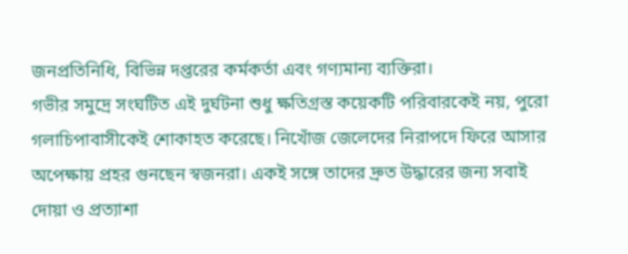জনপ্রতিনিধি, বিভিন্ন দপ্তরের কর্মকর্তা এবং গণ্যমান্য ব্যক্তিরা।
গভীর সমুদ্রে সংঘটিত এই দুর্ঘটনা শুধু ক্ষতিগ্রস্ত কয়েকটি পরিবারকেই নয়, পুরো গলাচিপাবাসীকেই শোকাহত করেছে। নিখোঁজ জেলেদের নিরাপদে ফিরে আসার অপেক্ষায় প্রহর গুনছেন স্বজনরা। একই সঙ্গে তাদের দ্রুত উদ্ধারের জন্য সবাই দোয়া ও প্রত্যাশা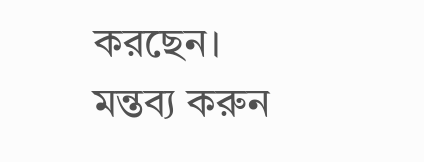করছেন।
মন্তব্য করুন